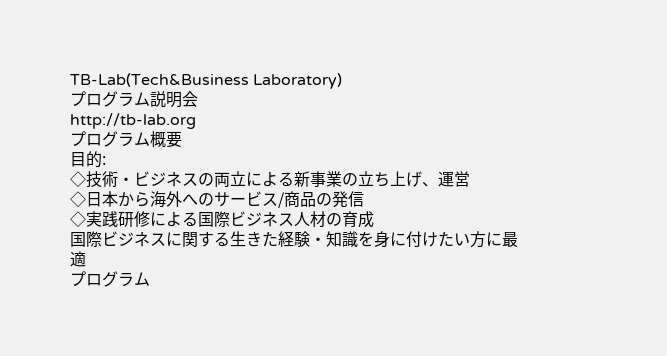TB-Lab(Tech&Business Laboratory)
プログラム説明会
http://tb-lab.org
プログラム概要
目的:
◇技術・ビジネスの両立による新事業の立ち上げ、運営
◇日本から海外へのサービス/商品の発信
◇実践研修による国際ビジネス人材の育成
国際ビジネスに関する生きた経験・知識を身に付けたい方に最適
プログラム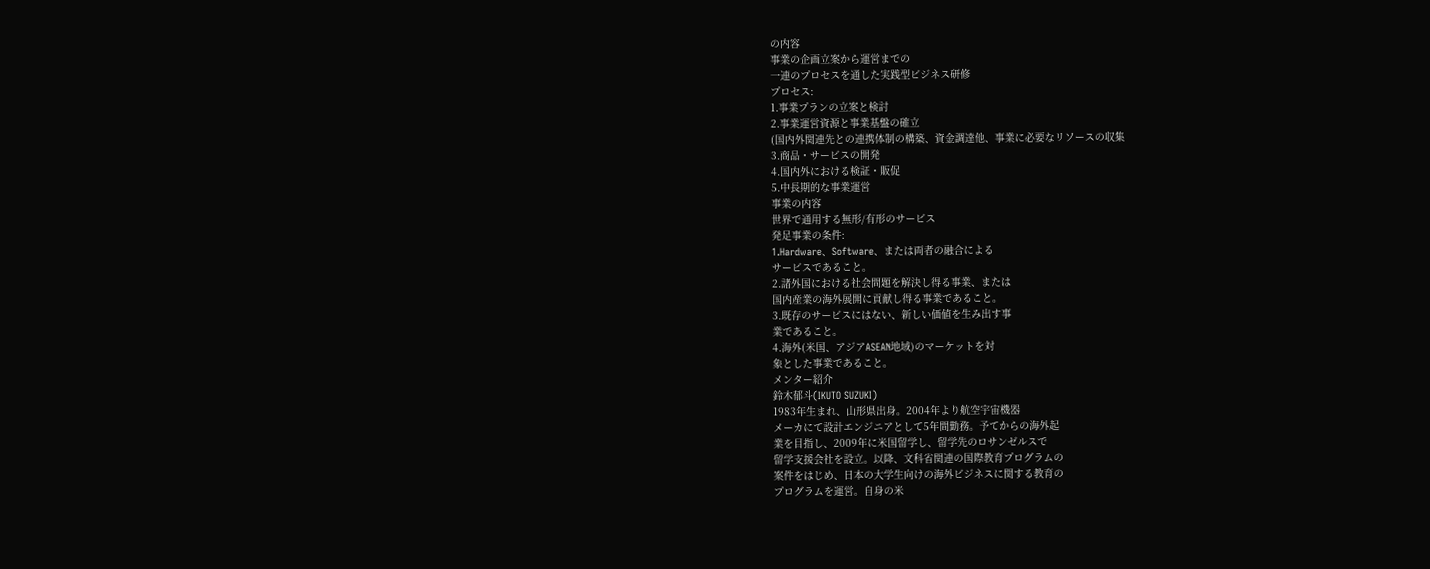の内容
事業の企画立案から運営までの
一連のプロセスを通した実践型ビジネス研修
プロセス:
1.事業プランの立案と検討
2.事業運営資源と事業基盤の確立
(国内外関連先との連携体制の構築、資金調達他、事業に必要なリソースの収集
3.商品・サービスの開発
4.国内外における検証・販促
5.中長期的な事業運営
事業の内容
世界で通用する無形/有形のサービス
発足事業の条件:
1.Hardware、Software、または両者の融合による
サービスであること。
2.諸外国における社会問題を解決し得る事業、または
国内産業の海外展開に貢献し得る事業であること。
3.既存のサービスにはない、新しい価値を生み出す事
業であること。
4.海外(米国、アジアASEAN地域)のマーケットを対
象とした事業であること。
メンター紹介
鈴木郁斗(IKUTO SUZUKI)
1983年生まれ、山形県出身。2004年より航空宇宙機器
メーカにて設計エンジニアとして5年間勤務。予てからの海外起
業を目指し、2009年に米国留学し、留学先のロサンゼルスで
留学支援会社を設立。以降、文科省関連の国際教育プログラムの
案件をはじめ、日本の大学生向けの海外ビジネスに関する教育の
プログラムを運営。自身の米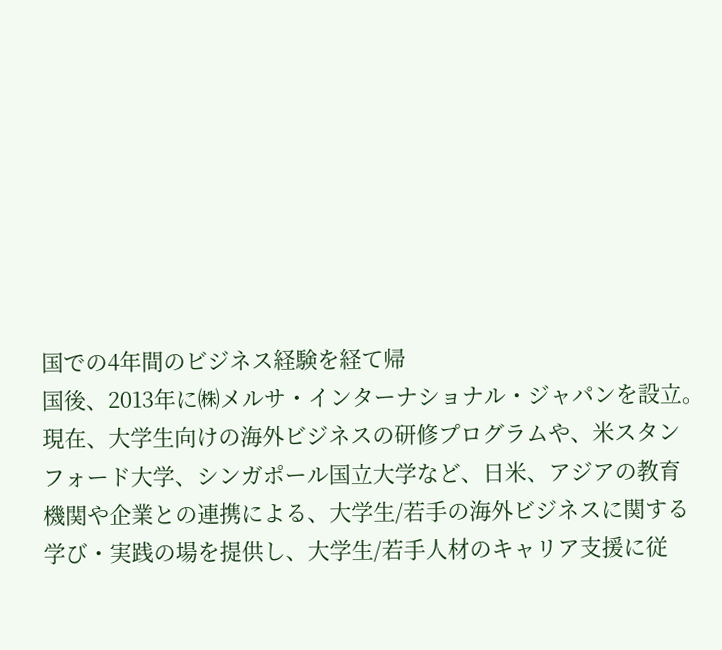国での4年間のビジネス経験を経て帰
国後、2013年に㈱メルサ・インターナショナル・ジャパンを設立。
現在、大学生向けの海外ビジネスの研修プログラムや、米スタン
フォード大学、シンガポール国立大学など、日米、アジアの教育
機関や企業との連携による、大学生/若手の海外ビジネスに関する
学び・実践の場を提供し、大学生/若手人材のキャリア支援に従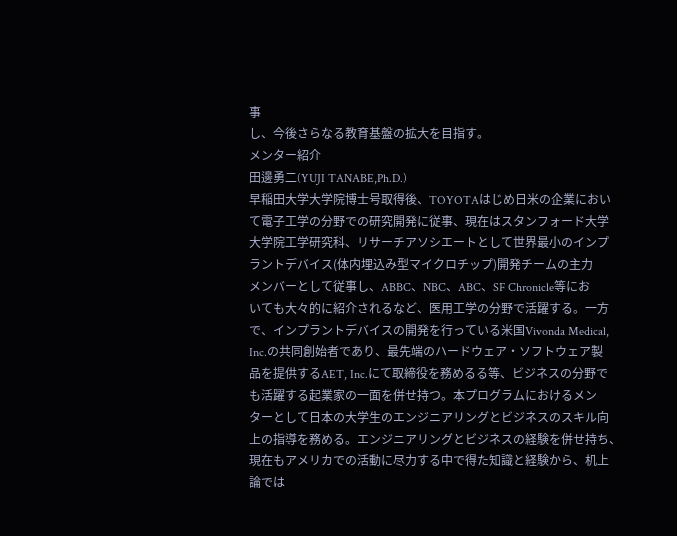事
し、今後さらなる教育基盤の拡大を目指す。
メンター紹介
田邊勇二(YUJI TANABE,Ph.D.)
早稲田大学大学院博士号取得後、TOYOTAはじめ日米の企業におい
て電子工学の分野での研究開発に従事、現在はスタンフォード大学
大学院工学研究科、リサーチアソシエートとして世界最小のインプ
ラントデバイス(体内埋込み型マイクロチップ)開発チームの主力
メンバーとして従事し、ABBC、NBC、ABC、SF Chronicle等にお
いても大々的に紹介されるなど、医用工学の分野で活躍する。一方
で、インプラントデバイスの開発を行っている米国Vivonda Medical,
Inc.の共同創始者であり、最先端のハードウェア・ソフトウェア製
品を提供するAET, Inc.にて取締役を務めるる等、ビジネスの分野で
も活躍する起業家の一面を併せ持つ。本プログラムにおけるメン
ターとして日本の大学生のエンジニアリングとビジネスのスキル向
上の指導を務める。エンジニアリングとビジネスの経験を併せ持ち、
現在もアメリカでの活動に尽力する中で得た知識と経験から、机上
論では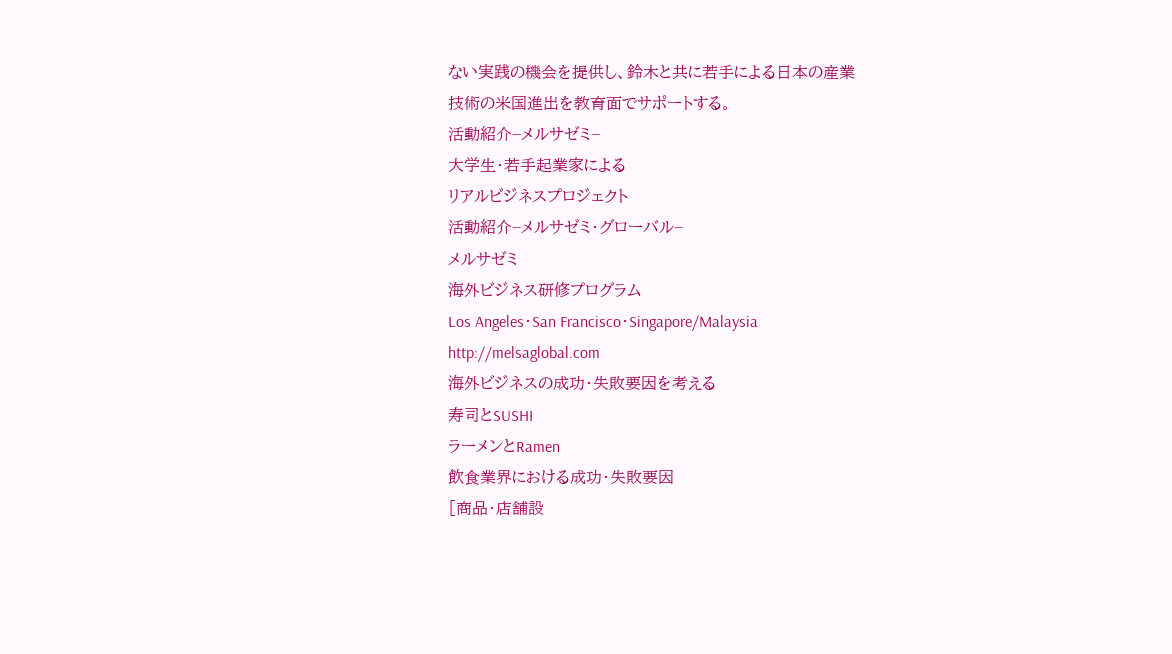ない実践の機会を提供し、鈴木と共に若手による日本の産業
技術の米国進出を教育面でサポートする。
活動紹介−メルサゼミ−
大学生・若手起業家による
リアルビジネスプロジェクト
活動紹介−メルサゼミ・グローバル−
メルサゼミ
海外ビジネス研修プログラム
Los Angeles・San Francisco・Singapore/Malaysia
http://melsaglobal.com
海外ビジネスの成功・失敗要因を考える
寿司とSUSHI
ラーメンとRamen
飲食業界における成功・失敗要因
[商品・店舗設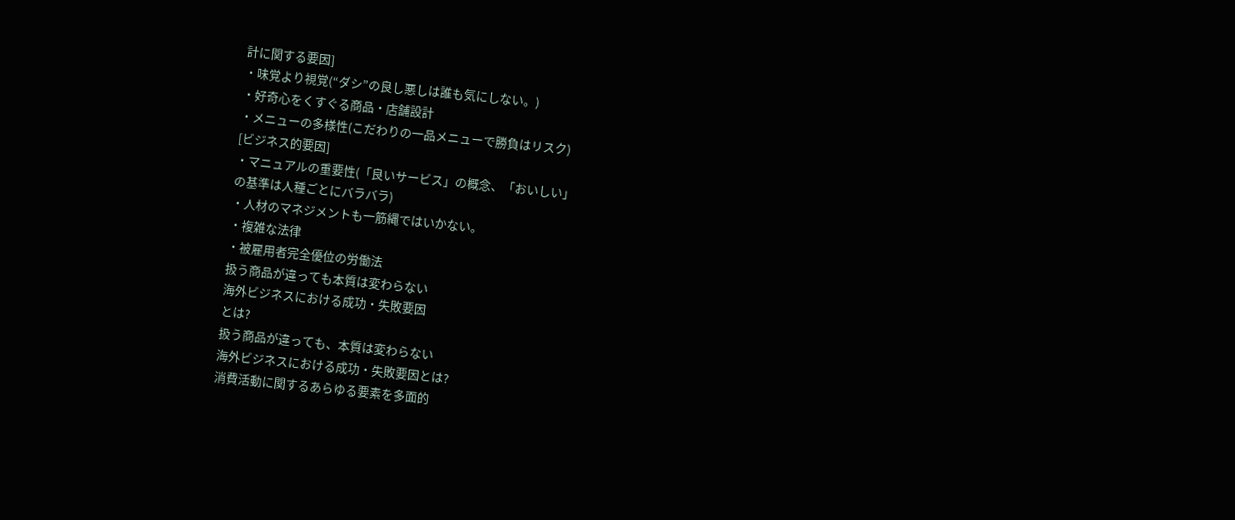計に関する要因]
・味覚より視覚(“ダシ”の良し悪しは誰も気にしない。)
・好奇心をくすぐる商品・店舗設計
・メニューの多様性(こだわりの一品メニューで勝負はリスク)
[ビジネス的要因]
・マニュアルの重要性(「良いサービス」の概念、「おいしい」
の基準は人種ごとにバラバラ)
・人材のマネジメントも一筋縄ではいかない。
・複雑な法律
・被雇用者完全優位の労働法
扱う商品が違っても本質は変わらない
海外ビジネスにおける成功・失敗要因
とは?
扱う商品が違っても、本質は変わらない
海外ビジネスにおける成功・失敗要因とは?
消費活動に関するあらゆる要素を多面的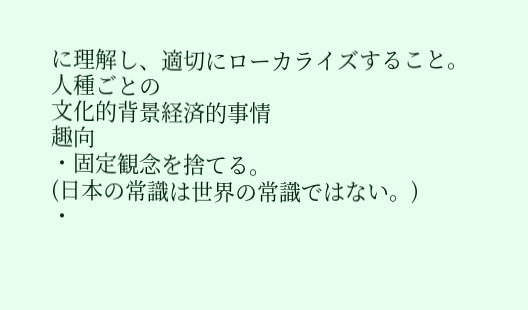に理解し、適切にローカライズすること。
人種ごとの
文化的背景経済的事情
趣向
・固定観念を捨てる。
(日本の常識は世界の常識ではない。)
・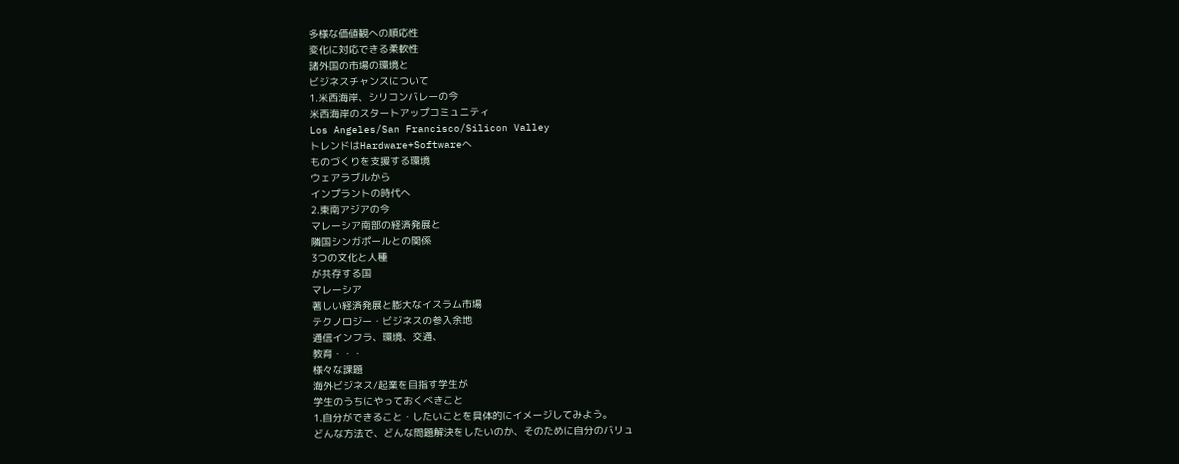多様な価値観への順応性
変化に対応できる柔軟性
諸外国の市場の環境と
ビジネスチャンスについて
1.米西海岸、シリコンバレーの今
米西海岸のスタートアップコミュニティ
Los Angeles/San Francisco/Silicon Valley
トレンドはHardware+Softwareへ
ものづくりを支援する環境
ウェアラブルから
インプラントの時代へ
2.東南アジアの今
マレーシア南部の経済発展と
隣国シンガポールとの関係
3つの文化と人種
が共存する国
マレーシア
著しい経済発展と膨大なイスラム市場
テクノロジー・ビジネスの参入余地
通信インフラ、環境、交通、
教育・・・
様々な課題
海外ビジネス/起業を目指す学生が
学生のうちにやっておくべきこと
1.自分ができること・したいことを具体的にイメージしてみよう。
どんな方法で、どんな問題解決をしたいのか、そのために自分のバリュ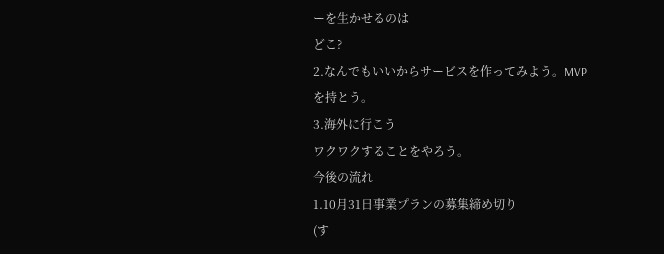ーを生かせるのは
どこ?
2.なんでもいいからサービスを作ってみよう。MVPを持とう。
3.海外に行こう
ワクワクすることをやろう。
今後の流れ
1.10月31日事業プランの募集締め切り
(す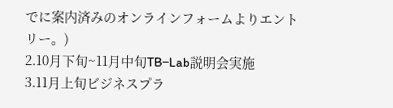でに案内済みのオンラインフォームよりエントリー。)
2.10月下旬~11月中旬TB−Lab説明会実施
3.11月上旬ビジネスプラ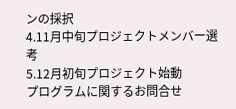ンの採択
4.11月中旬プロジェクトメンバー選考
5.12月初旬プロジェクト始動
プログラムに関するお問合せ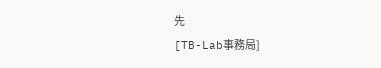先
[TB-Lab事務局]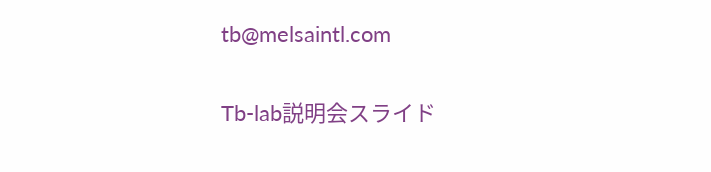tb@melsaintl.com

Tb-lab説明会スライド